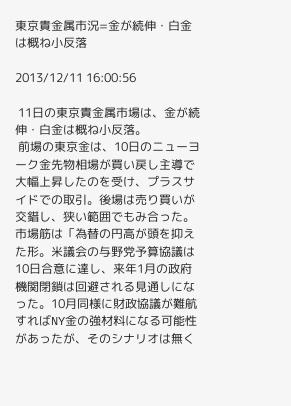東京貴金属市況=金が続伸・白金は概ね小反落

2013/12/11 16:00:56

 11日の東京貴金属市場は、金が続伸・白金は概ね小反落。
 前場の東京金は、10日のニューヨーク金先物相場が買い戻し主導で大幅上昇したのを受け、プラスサイドでの取引。後場は売り買いが交錯し、狭い範囲でもみ合った。市場筋は「為替の円高が頭を抑えた形。米議会の与野党予算協議は10日合意に達し、来年1月の政府機関閉鎖は回避される見通しになった。10月同様に財政協議が難航すればNY金の強材料になる可能性があったが、そのシナリオは無く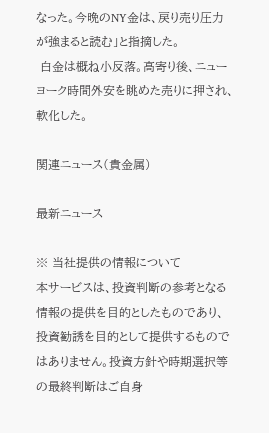なった。今晩のNY金は、戻り売り圧力が強まると読む」と指摘した。
 白金は概ね小反落。高寄り後、ニューヨーク時間外安を眺めた売りに押され、軟化した。

関連ニュース(貴金属)

最新ニュース

※ 当社提供の情報について
本サービスは、投資判断の参考となる情報の提供を目的としたものであり、投資勧誘を目的として提供するものではありません。投資方針や時期選択等の最終判断はご自身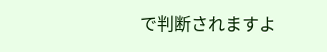で判断されますよ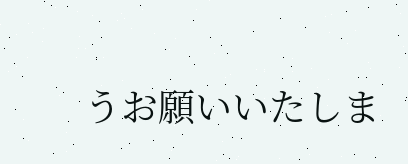うお願いいたしま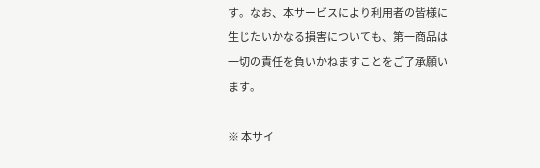す。なお、本サービスにより利用者の皆様に生じたいかなる損害についても、第一商品は一切の責任を負いかねますことをご了承願います。

※ 本サイ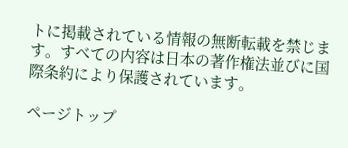トに掲載されている情報の無断転載を禁じます。すべての内容は日本の著作権法並びに国際条約により保護されています。

ページトップ